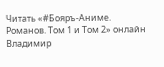Читать «#Бояръ-Аниме. Романов. Том 1 и Том 2» онлайн
Владимир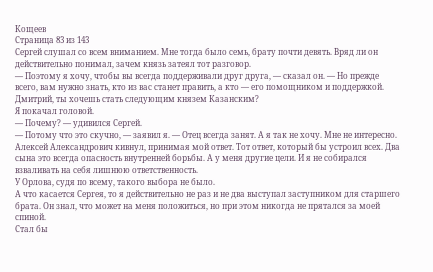Кощеев
Страница 83 из 143
Сергей слушал со всем вниманием. Мне тогда было семь, брату почти девять. Вряд ли он действительно понимал, зачем князь затеял тот разговор.
— Поэтому я хочу, чтобы вы всегда поддерживали друг друга, — сказал он. — Но прежде всего, вам нужно знать, кто из вас станет править, а кто — его помощником и поддержкой. Дмитрий, ты хочешь стать следующим князем Казанским?
Я покачал головой.
— Почему? — удивился Сергей.
— Потому что это скучно, — заявил я. — Отец всегда занят. А я так не хочу. Мне не интересно.
Алексей Александрович кивнул, принимая мой ответ. Тот ответ, который бы устроил всех. Два сына это всегда опасность внутренней борьбы. А у меня другие цели. И я не собирался взваливать на себя лишнюю ответственность.
У Орлова, судя по всему, такого выбора не было.
А что касается Сергея, то я действительно не раз и не два выступал заступником для старшего брата. Он знал, что может на меня положиться, но при этом никогда не прятался за моей спиной.
Стал бы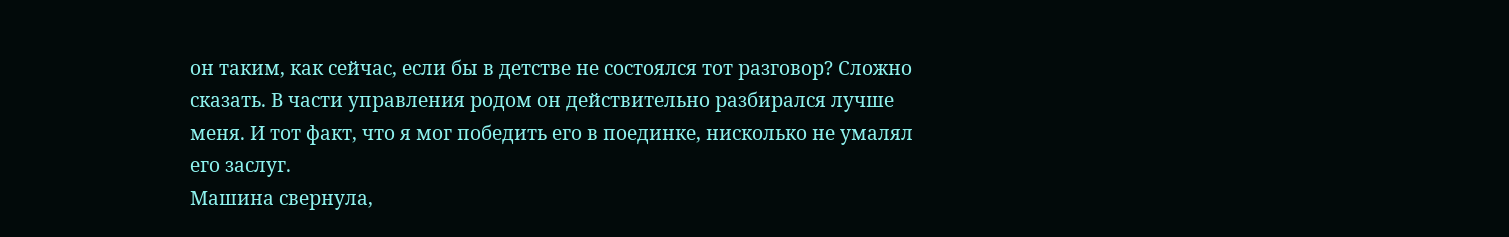он таким, как сейчас, если бы в детстве не состоялся тот разговор? Сложно сказать. В части управления родом он действительно разбирался лучше меня. И тот факт, что я мог победить его в поединке, нисколько не умалял его заслуг.
Машина свернула,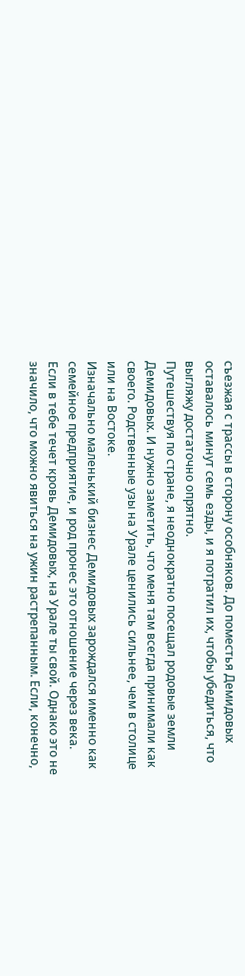съезжая с трассы в сторону особняков. До поместья Демидовых оставалось минут семь езды, и я потратил их, чтобы убедиться, что выгляжу достаточно опрятно.
Путешествуя по стране, я неоднократно посещал родовые земли Демидовых. И нужно заметить, что меня там всегда принимали как своего. Родственные узы на Урале ценились сильнее, чем в столице или на Востоке.
Изначально маленький бизнес Демидовых зарождался именно как семейное предприятие, и род пронес это отношение через века. Если в тебе течет кровь Демидовых, на Урале ты свой. Однако это не значило, что можно явиться на ужин растрепанным. Если, конечно,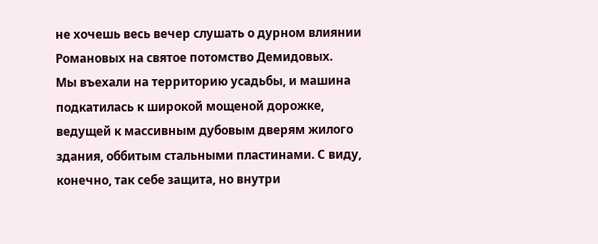не хочешь весь вечер слушать о дурном влиянии Романовых на святое потомство Демидовых.
Мы въехали на территорию усадьбы, и машина подкатилась к широкой мощеной дорожке, ведущей к массивным дубовым дверям жилого здания, оббитым стальными пластинами. С виду, конечно, так себе защита, но внутри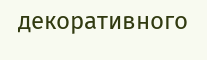декоративного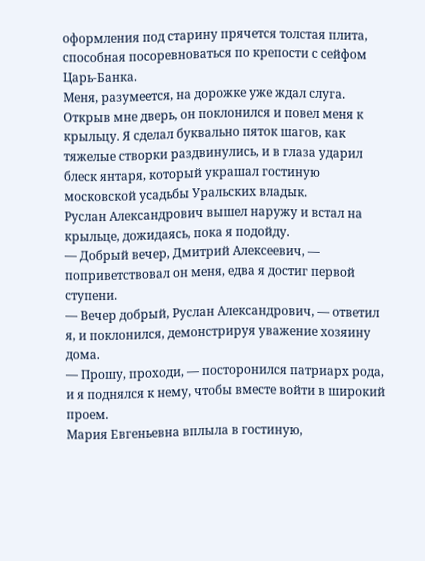оформления под старину прячется толстая плита, способная посоревноваться по крепости с сейфом Царь-Банка.
Меня, разумеется, на дорожке уже ждал слуга. Открыв мне дверь, он поклонился и повел меня к крыльцу. Я сделал буквально пяток шагов, как тяжелые створки раздвинулись, и в глаза ударил блеск янтаря, который украшал гостиную московской усадьбы Уральских владык.
Руслан Александрович вышел наружу и встал на крыльце, дожидаясь, пока я подойду.
— Добрый вечер, Дмитрий Алексеевич, — поприветствовал он меня, едва я достиг первой ступени.
— Вечер добрый, Руслан Александрович, — ответил я, и поклонился, демонстрируя уважение хозяину дома.
— Прошу, проходи, — посторонился патриарх рода, и я поднялся к нему, чтобы вместе войти в широкий проем.
Мария Евгеньевна вплыла в гостиную,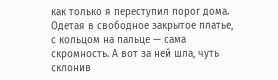как только я переступил порог дома. Одетая в свободное закрытое платье, с кольцом на пальце — сама скромность. А вот за ней шла, чуть склонив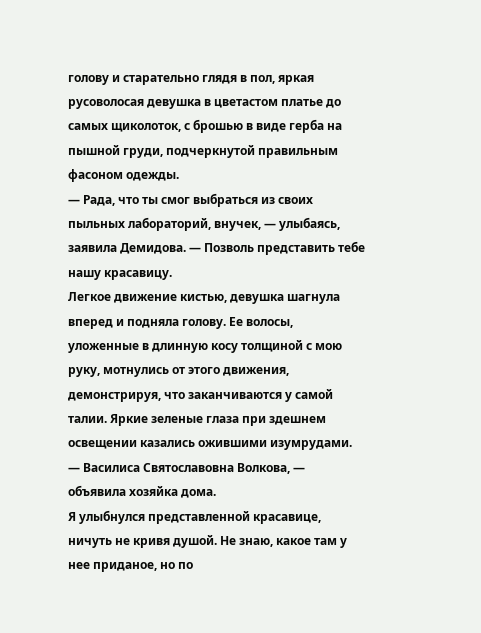голову и старательно глядя в пол, яркая русоволосая девушка в цветастом платье до самых щиколоток, с брошью в виде герба на пышной груди, подчеркнутой правильным фасоном одежды.
— Рада, что ты смог выбраться из своих пыльных лабораторий, внучек, — улыбаясь, заявила Демидова. — Позволь представить тебе нашу красавицу.
Легкое движение кистью, девушка шагнула вперед и подняла голову. Ее волосы, уложенные в длинную косу толщиной с мою руку, мотнулись от этого движения, демонстрируя, что заканчиваются у самой талии. Яркие зеленые глаза при здешнем освещении казались ожившими изумрудами.
— Василиса Святославовна Волкова, — объявила хозяйка дома.
Я улыбнулся представленной красавице, ничуть не кривя душой. Не знаю, какое там у нее приданое, но по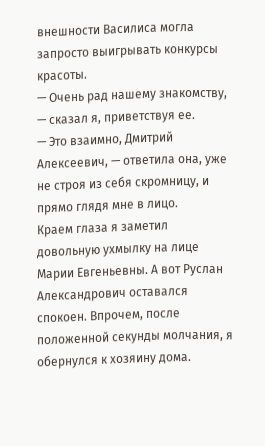внешности Василиса могла запросто выигрывать конкурсы красоты.
— Очень рад нашему знакомству, — сказал я, приветствуя ее.
— Это взаимно, Дмитрий Алексеевич, — ответила она, уже не строя из себя скромницу, и прямо глядя мне в лицо.
Краем глаза я заметил довольную ухмылку на лице Марии Евгеньевны. А вот Руслан Александрович оставался спокоен. Впрочем, после положенной секунды молчания, я обернулся к хозяину дома.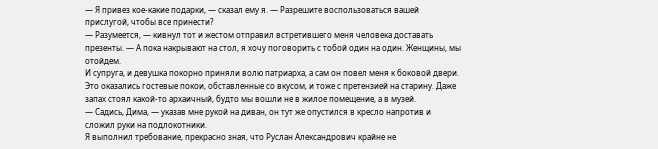— Я привез кое-какие подарки, — сказал ему я. — Разрешите воспользоваться вашей прислугой, чтобы все принести?
— Разумеется, — кивнул тот и жестом отправил встретившего меня человека доставать презенты. — А пока накрывают на стол, я хочу поговорить с тобой один на один. Женщины, мы отойдем.
И супруга, и девушка покорно приняли волю патриарха, а сам он повел меня к боковой двери. Это оказались гостевые покои, обставленные со вкусом, и тоже с претензией на старину. Даже запах стоял какой-то архаичный, будто мы вошли не в жилое помещение, а в музей.
— Садись, Дима, — указав мне рукой на диван, он тут же опустился в кресло напротив и сложил руки на подлокотники.
Я выполнил требование, прекрасно зная, что Руслан Александрович крайне не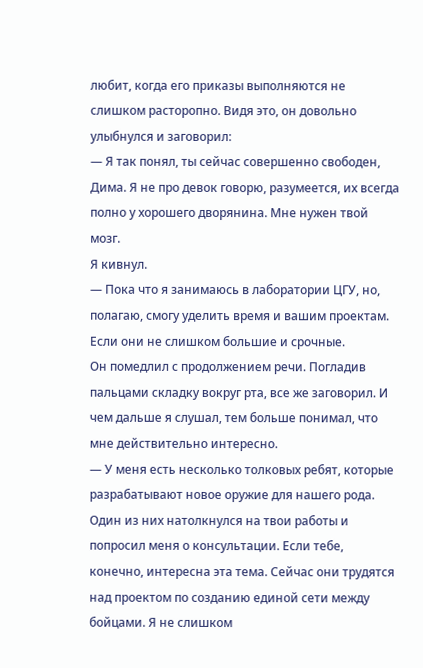любит, когда его приказы выполняются не слишком расторопно. Видя это, он довольно улыбнулся и заговорил:
— Я так понял, ты сейчас совершенно свободен, Дима. Я не про девок говорю, разумеется, их всегда полно у хорошего дворянина. Мне нужен твой мозг.
Я кивнул.
— Пока что я занимаюсь в лаборатории ЦГУ, но, полагаю, смогу уделить время и вашим проектам. Если они не слишком большие и срочные.
Он помедлил с продолжением речи. Погладив пальцами складку вокруг рта, все же заговорил. И чем дальше я слушал, тем больше понимал, что мне действительно интересно.
— У меня есть несколько толковых ребят, которые разрабатывают новое оружие для нашего рода. Один из них натолкнулся на твои работы и попросил меня о консультации. Если тебе, конечно, интересна эта тема. Сейчас они трудятся над проектом по созданию единой сети между бойцами. Я не слишком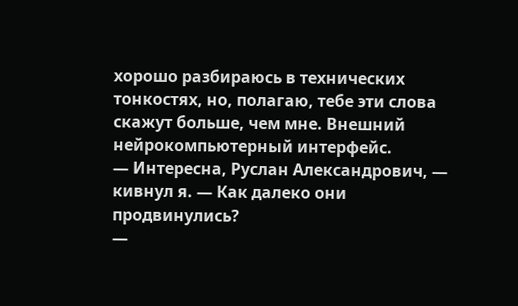хорошо разбираюсь в технических тонкостях, но, полагаю, тебе эти слова скажут больше, чем мне. Внешний нейрокомпьютерный интерфейс.
— Интересна, Руслан Александрович, — кивнул я. — Как далеко они продвинулись?
—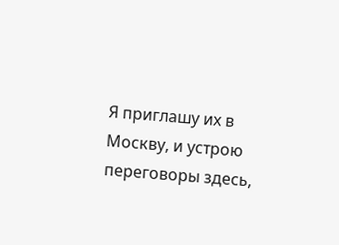Я приглашу их в Москву, и устрою переговоры здесь,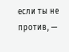если ты не против, —